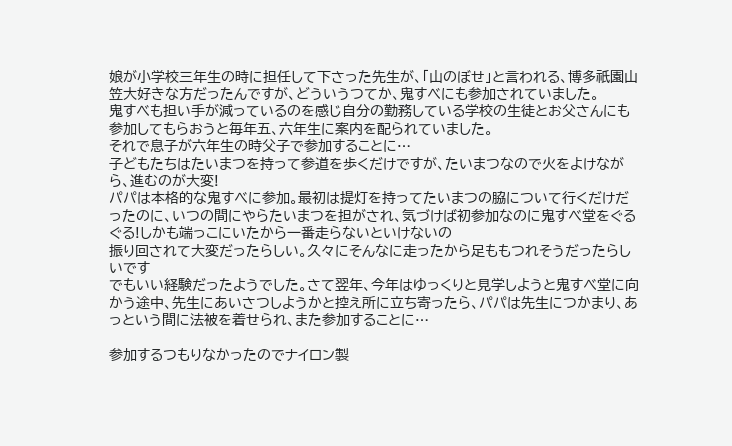娘が小学校三年生の時に担任して下さった先生が、「山のぼせ」と言われる、博多祇園山笠大好きな方だったんですが、どういうつてか、鬼すべにも参加されていました。
鬼すべも担い手が減っているのを感じ自分の勤務している学校の生徒とお父さんにも参加してもらおうと毎年五、六年生に案内を配られていました。
それで息子が六年生の時父子で参加することに…
子どもたちはたいまつを持って参道を歩くだけですが、たいまつなので火をよけながら、進むのが大変!
パパは本格的な鬼すべに参加。最初は提灯を持ってたいまつの脇について行くだけだったのに、いつの間にやらたいまつを担がされ、気づけば初参加なのに鬼すべ堂をぐるぐる!しかも端っこにいたから一番走らないといけないの
振り回されて大変だったらしい。久々にそんなに走ったから足ももつれそうだったらしいです
でもいい経験だったようでした。さて翌年、今年はゆっくりと見学しようと鬼すべ堂に向かう途中、先生にあいさつしようかと控え所に立ち寄ったら、パパは先生につかまり、あっという間に法被を着せられ、また参加することに…

参加するつもりなかったのでナイロン製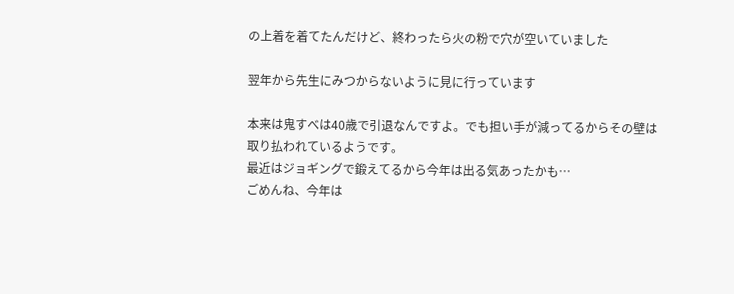の上着を着てたんだけど、終わったら火の粉で穴が空いていました

翌年から先生にみつからないように見に行っています

本来は鬼すべは40歳で引退なんですよ。でも担い手が減ってるからその壁は取り払われているようです。
最近はジョギングで鍛えてるから今年は出る気あったかも…
ごめんね、今年は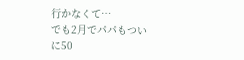行かなくて…
でも2月でパパもついに50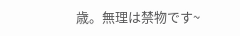歳。無理は禁物です~